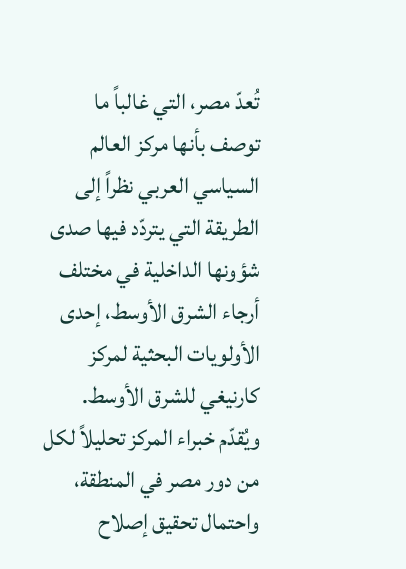تُعدّ مصر، التي غالباً ما توصف بأنها مركز العالم السياسي العربي نظراً إلى الطريقة التي يتردّد فيها صدى شؤونها الداخلية في مختلف أرجاء الشرق الأوسط، إحدى الأولويات البحثية لمركز كارنيغي للشرق الأوسط. ويُقدّم خبراء المركز تحليلاً لكل من دور مصر في المنطقة، واحتمال تحقيق إصلاح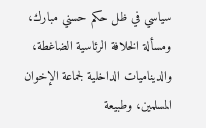سياسي في ظل حكم حسني مبارك، ومسألة الخلافة الرئاسية الضاغطة، والديناميات الداخلية لجماعة الإخوان المسلمين، وطبيعة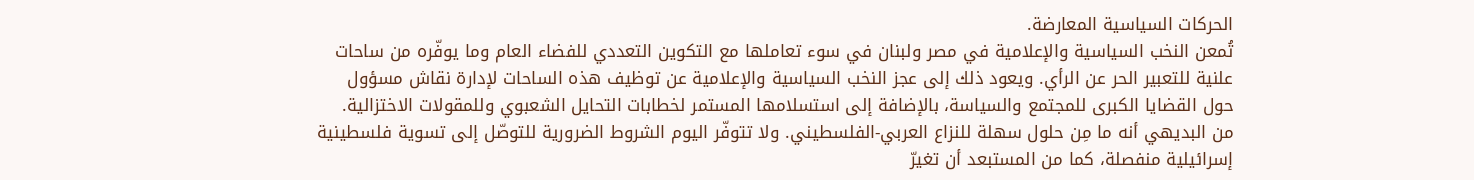الحركات السياسية المعارضة.
تُمعن النخب السياسية والإعلامية في مصر ولبنان في سوء تعاملها مع التكوين التعددي للفضاء العام وما يوفّره من ساحات علنية للتعبير الحر عن الرأي. ويعود ذلك إلى عجز النخب السياسية والإعلامية عن توظيف هذه الساحات لإدارة نقاش مسؤول حول القضايا الكبرى للمجتمع والسياسة، بالإضافة إلى استسلامها المستمر لخطابات التحايل الشعبوي وللمقولات الاختزالية.
من البديهي أنه ما مِن حلول سهلة للنزاع العربي-الفلسطيني. ولا تتوفّر اليوم الشروط الضرورية للتوصّل إلى تسوية فلسطينية إسرائيلية منفصلة، كما من المستبعد أن تغيرّ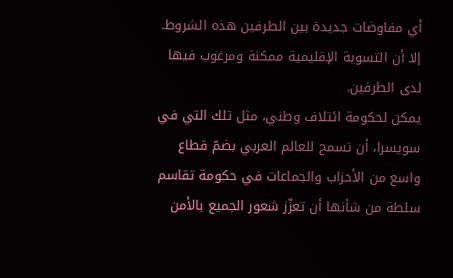أي مفاوضات جديدة بين الطرفين هذه الشروط. إلا أن التسوية الإقليمية ممكنة ومرغوب فيها لدى الطرفين.
يمكن لحكومة ائتلاف وطني، مثل تلك التي في سويسرا، أن تسمح للعالم العربي بضمّ قطاع واسع من الأحزاب والجماعات في حكومة تقاسم سلطة من شأنها أن تعزّز شعور الجميع بالأمن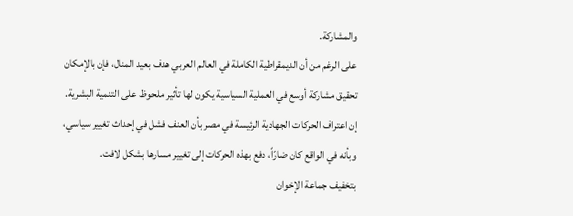والمشاركة.
على الرغم من أن الديمقراطية الكاملة في العالم العربي هدف بعيد المنال، فإن بالإمكان تحقيق مشاركة أوسع في العملية السياسية يكون لها تأثير ملحوظ على التنمية البشرية.
إن اعتراف الحركات الجهادية الرئيسة في مصر بأن العنف فشل في إحداث تغيير سياسي، وبأنه في الواقع كان ضارّاً، دفع بهذه الحركات إلى تغيير مسارها بشكل لافت.
بتخفيف جماعة الإخوان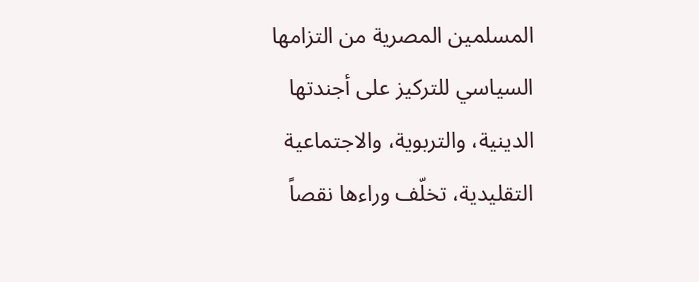المسلمين المصرية من التزامها السياسي للتركيز على أجندتها الدينية، والتربوية، والاجتماعية التقليدية، تخلّف وراءها نقصاً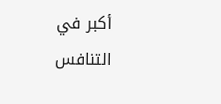أكبر في التنافس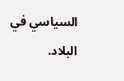السياسي في البلاد.